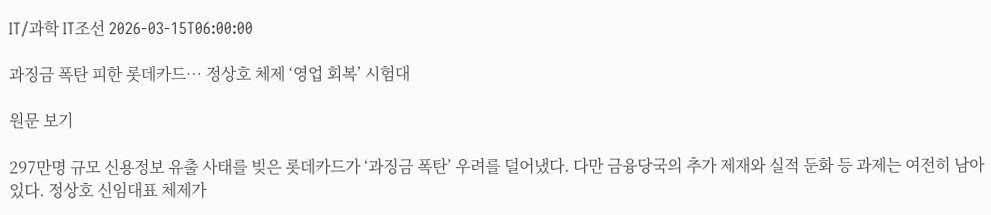IT/과학 IT조선 2026-03-15T06:00:00

과징금 폭탄 피한 롯데카드… 정상호 체제 ‘영업 회복’ 시험대

원문 보기

297만명 규모 신용정보 유출 사태를 빚은 롯데카드가 ‘과징금 폭탄’ 우려를 덜어냈다. 다만 금융당국의 추가 제재와 실적 둔화 등 과제는 여전히 남아 있다. 정상호 신임대표 체제가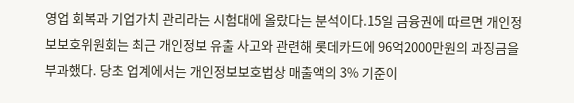영업 회복과 기업가치 관리라는 시험대에 올랐다는 분석이다.15일 금융권에 따르면 개인정보보호위원회는 최근 개인정보 유출 사고와 관련해 롯데카드에 96억2000만원의 과징금을 부과했다. 당초 업계에서는 개인정보보호법상 매출액의 3% 기준이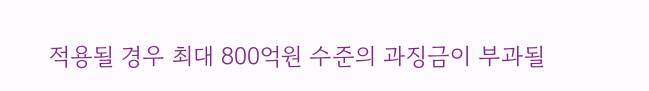적용될 경우 최대 800억원 수준의 과징금이 부과될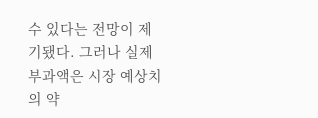수 있다는 전망이 제기됐다. 그러나 실제 부과액은 시장 예상치의 약